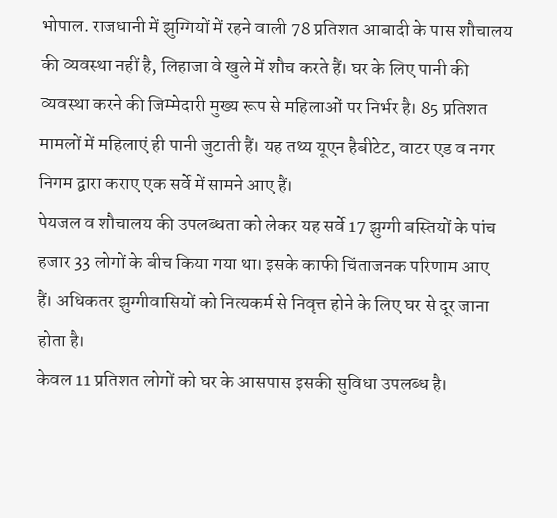भोपाल. राजधानी में झुग्गियों में रहने वाली 78 प्रतिशत आबादी के पास शौचालय की व्यवस्था नहीं है, लिहाजा वे खुले में शौच करते हैं। घर के लिए पानी की व्यवस्था करने की जिम्मेदारी मुख्य रूप से महिलाओं पर निर्भर है। 85 प्रतिशत मामलों में महिलाएं ही पानी जुटाती हैं। यह तथ्य यूएन हैबीटेट, वाटर एड व नगर निगम द्वारा कराए एक सर्वे में सामने आए हैं।
पेयजल व शौचालय की उपलब्धता को लेकर यह सर्वे 17 झुग्गी बस्तियों के पांच हजार 33 लोगों के बीच किया गया था। इसके काफी चिंताजनक परिणाम आए हैं। अधिकतर झुग्गीवासियों को नित्यकर्म से निवृत्त होने के लिए घर से दूर जाना होता है।
केवल 11 प्रतिशत लोगों को घर के आसपास इसकी सुविधा उपलब्ध है।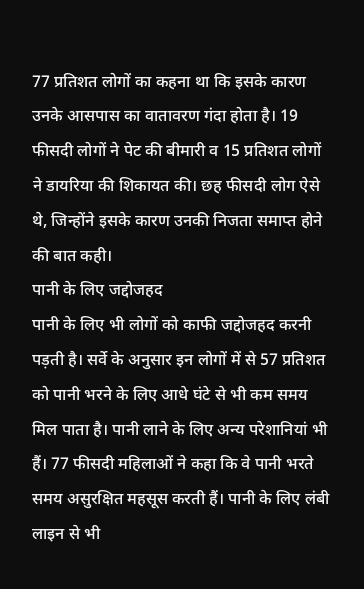77 प्रतिशत लोगों का कहना था कि इसके कारण उनके आसपास का वातावरण गंदा होता है। 19 फीसदी लोगों ने पेट की बीमारी व 15 प्रतिशत लोगों ने डायरिया की शिकायत की। छह फीसदी लोग ऐसे थे, जिन्होंने इसके कारण उनकी निजता समाप्त होने की बात कही।
पानी के लिए जद्दोजहद
पानी के लिए भी लोगों को काफी जद्दोजहद करनी पड़ती है। सर्वे के अनुसार इन लोगों में से 57 प्रतिशत को पानी भरने के लिए आधे घंटे से भी कम समय मिल पाता है। पानी लाने के लिए अन्य परेशानियां भी हैं। 77 फीसदी महिलाओं ने कहा कि वे पानी भरते समय असुरक्षित महसूस करती हैं। पानी के लिए लंबी लाइन से भी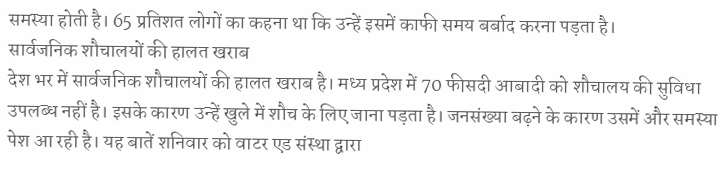समस्या होती है। 65 प्रतिशत लोगों का कहना था कि उन्हें इसमें काफी समय बर्बाद करना पड़ता है।
सार्वजनिक शौचालयों की हालत खराब
देश भर में सार्वजनिक शौचालयों की हालत खराब है। मध्य प्रदेश में 70 फीसदी आबादी को शौचालय की सुविधा उपलब्ध नहीं है। इसके कारण उन्हें खुले में शौच के लिए जाना पड़ता है। जनसंख्या बढ़ने के कारण उसमें और समस्या पेश आ रही है। यह बातें शनिवार को वाटर एड संस्था द्वारा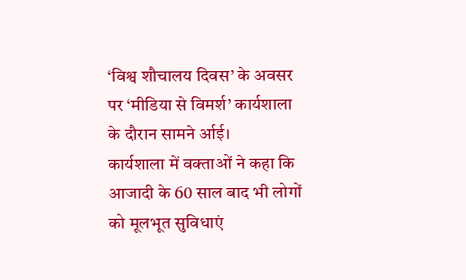‘विश्व शौचालय दिवस’ के अवसर पर ‘मीडिया से विमर्श’ कार्यशाला के दौरान सामने र्आई।
कार्यशाला में वक्ताओं ने कहा कि आजादी के 60 साल बाद भी लोगों को मूलभूत सुविधाएं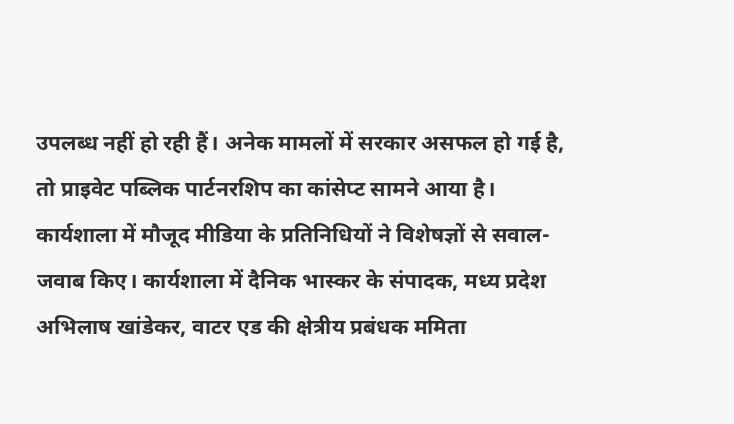उपलब्ध नहीं हो रही हैं। अनेक मामलों में सरकार असफल हो गई है, तो प्राइवेट पब्लिक पार्टनरशिप का कांसेप्ट सामने आया है।
कार्यशाला में मौजूद मीडिया के प्रतिनिधियों ने विशेषज्ञों से सवाल-जवाब किए। कार्यशाला में दैनिक भास्कर के संपादक, मध्य प्रदेश अभिलाष खांडेकर, वाटर एड की क्षेत्रीय प्रबंधक ममिता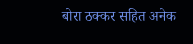बोरा ठक्कर सहित अनेक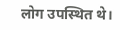लोग उपस्थित थे।